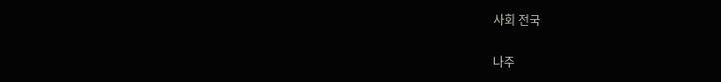사회 전국

나주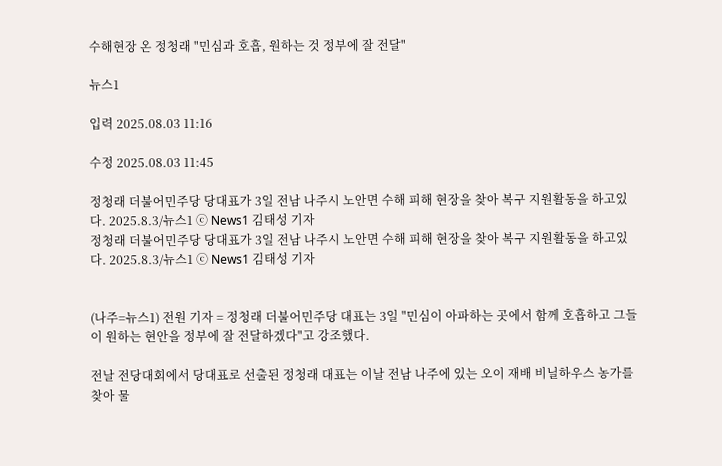수해현장 온 정청래 "민심과 호흡, 원하는 것 정부에 잘 전달"

뉴스1

입력 2025.08.03 11:16

수정 2025.08.03 11:45

정청래 더불어민주당 당대표가 3일 전남 나주시 노안면 수해 피해 현장을 찾아 복구 지원활동을 하고있다. 2025.8.3/뉴스1 ⓒ News1 김태성 기자
정청래 더불어민주당 당대표가 3일 전남 나주시 노안면 수해 피해 현장을 찾아 복구 지원활동을 하고있다. 2025.8.3/뉴스1 ⓒ News1 김태성 기자


(나주=뉴스1) 전원 기자 = 정청래 더불어민주당 대표는 3일 "민심이 아파하는 곳에서 함께 호흡하고 그들이 원하는 현안을 정부에 잘 전달하겠다"고 강조했다.

전날 전당대회에서 당대표로 선출된 정청래 대표는 이날 전남 나주에 있는 오이 재배 비닐하우스 농가를 찾아 물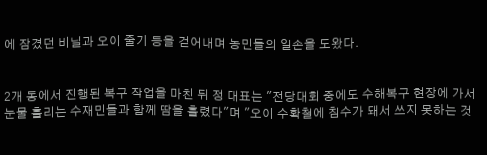에 잠겼던 비닐과 오이 줄기 등을 걷어내며 농민들의 일손을 도왔다.


2개 동에서 진행된 복구 작업을 마친 뒤 정 대표는 "전당대회 중에도 수해복구 현장에 가서 눈물 흘리는 수재민들과 함께 땀을 흘렸다"며 "오이 수확철에 침수가 돼서 쓰지 못하는 것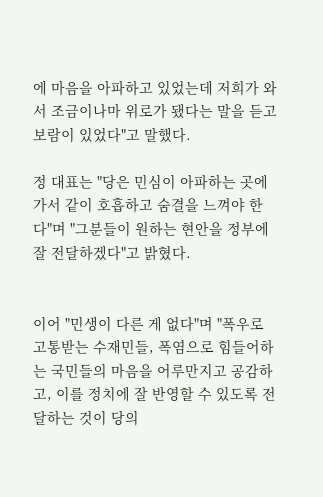에 마음을 아파하고 있었는데 저희가 와서 조금이나마 위로가 됐다는 말을 듣고 보람이 있었다"고 말했다.

정 대표는 "당은 민심이 아파하는 곳에 가서 같이 호흡하고 숨결을 느껴야 한다"며 "그분들이 원하는 현안을 정부에 잘 전달하겠다"고 밝혔다.


이어 "민생이 다른 게 없다"며 "폭우로 고통받는 수재민들, 폭염으로 힘들어하는 국민들의 마음을 어루만지고 공감하고, 이를 정치에 잘 반영할 수 있도록 전달하는 것이 당의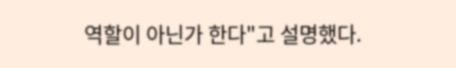역할이 아닌가 한다"고 설명했다.